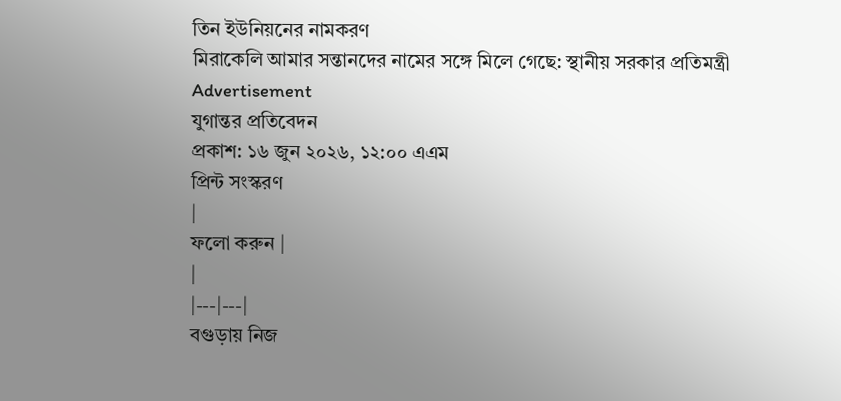তিন ইউনিয়নের নামকরণ
মিরাকেলি আমার সন্তানদের নামের সঙ্গে মিলে গেছে: স্থানীয় সরকার প্রতিমন্ত্রী
Advertisement
যুগান্তর প্রতিবেদন
প্রকাশ: ১৬ জুন ২০২৬, ১২:০০ এএম
প্রিন্ট সংস্করণ
|
ফলো করুন |
|
|---|---|
বগুড়ায় নিজ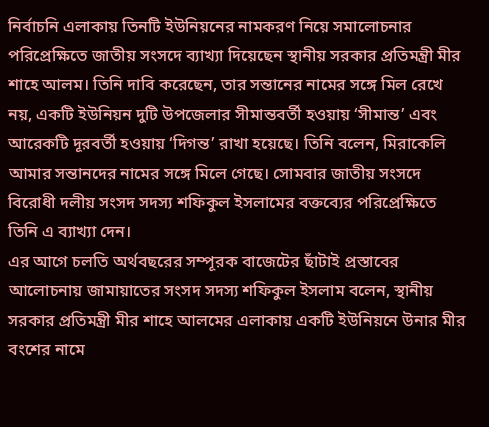নির্বাচনি এলাকায় তিনটি ইউনিয়নের নামকরণ নিয়ে সমালোচনার পরিপ্রেক্ষিতে জাতীয় সংসদে ব্যাখ্যা দিয়েছেন স্থানীয় সরকার প্রতিমন্ত্রী মীর শাহে আলম। তিনি দাবি করেছেন, তার সন্তানের নামের সঙ্গে মিল রেখে নয়, একটি ইউনিয়ন দুটি উপজেলার সীমান্তবর্তী হওয়ায় ‘সীমান্ত’ এবং আরেকটি দূরবর্তী হওয়ায় ‘দিগন্ত’ রাখা হয়েছে। তিনি বলেন, মিরাকেলি আমার সন্তানদের নামের সঙ্গে মিলে গেছে। সোমবার জাতীয় সংসদে বিরোধী দলীয় সংসদ সদস্য শফিকুল ইসলামের বক্তব্যের পরিপ্রেক্ষিতে তিনি এ ব্যাখ্যা দেন।
এর আগে চলতি অর্থবছরের সম্পূরক বাজেটের ছাঁটাই প্রস্তাবের আলোচনায় জামায়াতের সংসদ সদস্য শফিকুল ইসলাম বলেন, স্থানীয় সরকার প্রতিমন্ত্রী মীর শাহে আলমের এলাকায় একটি ইউনিয়নে উনার মীর বংশের নামে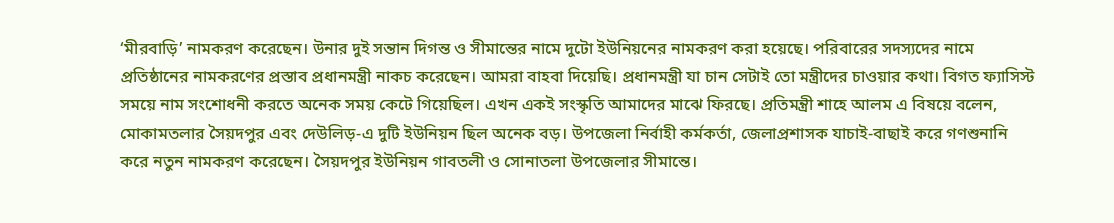‘মীরবাড়ি’ নামকরণ করেছেন। উনার দুই সন্তান দিগন্ত ও সীমান্তের নামে দুটো ইউনিয়নের নামকরণ করা হয়েছে। পরিবারের সদস্যদের নামে প্রতিষ্ঠানের নামকরণের প্রস্তাব প্রধানমন্ত্রী নাকচ করেছেন। আমরা বাহবা দিয়েছি। প্রধানমন্ত্রী যা চান সেটাই তো মন্ত্রীদের চাওয়ার কথা। বিগত ফ্যাসিস্ট সময়ে নাম সংশোধনী করতে অনেক সময় কেটে গিয়েছিল। এখন একই সংস্কৃতি আমাদের মাঝে ফিরছে। প্রতিমন্ত্রী শাহে আলম এ বিষয়ে বলেন, মোকামতলার সৈয়দপুর এবং দেউলিড়-এ দুটি ইউনিয়ন ছিল অনেক বড়। উপজেলা নির্বাহী কর্মকর্তা, জেলাপ্রশাসক যাচাই-বাছাই করে গণশুনানি করে নতুন নামকরণ করেছেন। সৈয়দপুর ইউনিয়ন গাবতলী ও সোনাতলা উপজেলার সীমান্তে।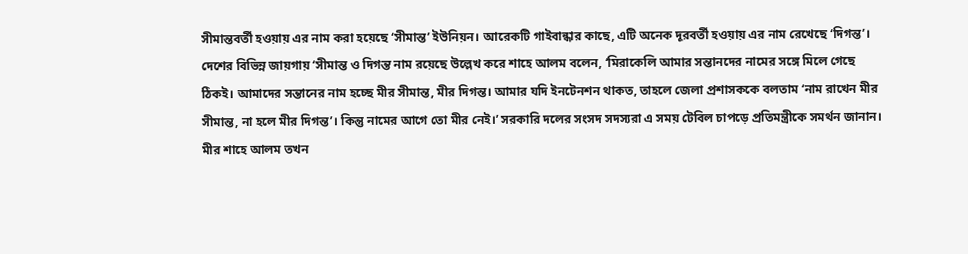সীমান্তবর্তী হওয়ায় এর নাম করা হয়েছে ‘সীমান্ত’ ইউনিয়ন। আরেকটি গাইবান্ধার কাছে, এটি অনেক দূরবর্তী হওয়ায় এর নাম রেখেছে ‘দিগন্ত’।
দেশের বিভিন্ন জায়গায় ‘সীমান্ত ও দিগন্ত নাম রয়েছে উল্লেখ করে শাহে আলম বলেন, ‘মিরাকেলি আমার সন্তানদের নামের সঙ্গে মিলে গেছে ঠিকই। আমাদের সন্তানের নাম হচ্ছে মীর সীমান্ত, মীর দিগন্ত। আমার যদি ইনটেনশন থাকত, তাহলে জেলা প্রশাসককে বলতাম ‘নাম রাখেন মীর সীমান্ত, না হলে মীর দিগন্ত’। কিন্তু নামের আগে তো মীর নেই।’ সরকারি দলের সংসদ সদস্যরা এ সময় টেবিল চাপড়ে প্রতিমন্ত্রীকে সমর্থন জানান। মীর শাহে আলম তখন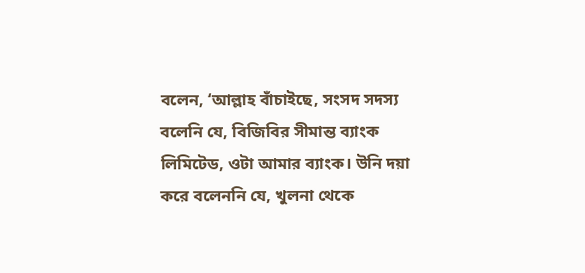বলেন, ‘আল্লাহ বাঁচাইছে, সংসদ সদস্য বলেনি যে, বিজিবির সীমান্ত ব্যাংক লিমিটেড, ওটা আমার ব্যাংক। উনি দয়া করে বলেননি যে, খুলনা থেকে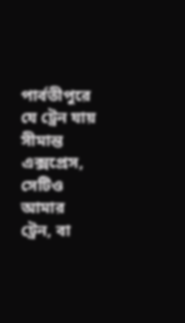পার্বতীপুরে যে ট্রেন যায় সীমান্ত এক্সপ্রেস, সেটিও আমার ট্রেন, বা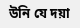উনি যে দয়া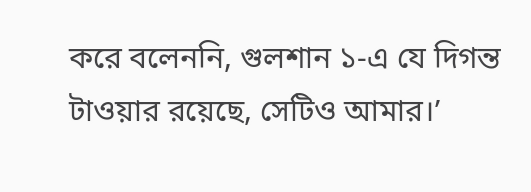করে বলেননি, গুলশান ১-এ যে দিগন্ত টাওয়ার রয়েছে, সেটিও আমার।’